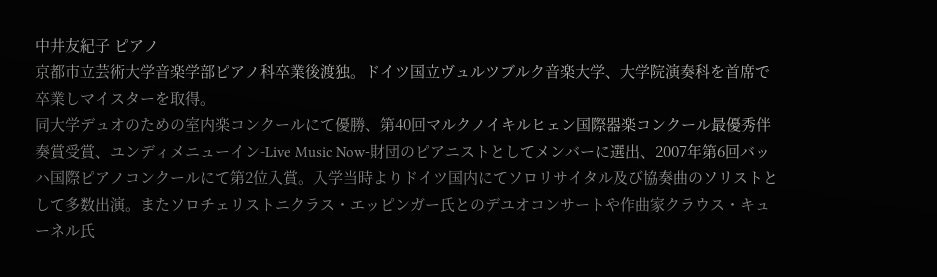中井友紀子 ピアノ
京都市立芸術大学音楽学部ピアノ科卒業後渡独。ドイツ国立ヴュルツブルク音楽大学、大学院演奏科を首席で卒業しマイスターを取得。
同大学デュオのための室内楽コンクールにて優勝、第40回マルクノイキルヒェン国際器楽コンクール最優秀伴奏賞受賞、ユンディメニューイン-Live Music Now-財団のピアニストとしてメンバーに選出、2007年第6回バッハ国際ピアノコンクールにて第2位入賞。入学当時よりドイツ国内にてソロリサイタル及び協奏曲のソリストとして多数出演。またソロチェリストニクラス・エッピンガー氏とのデユオコンサートや作曲家クラウス・キューネル氏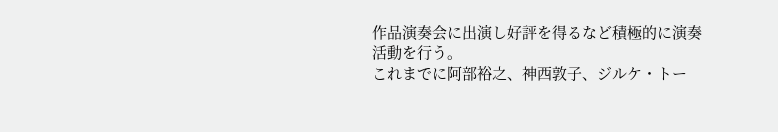作品演奏会に出演し好評を得るなど積極的に演奏活動を行う。
これまでに阿部裕之、神西敦子、ジルケ・トー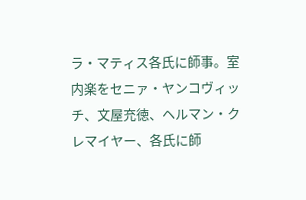ラ・マティス各氏に師事。室内楽をセニァ・ヤンコヴィッチ、文屋充徳、ヘルマン・クレマイヤー、各氏に師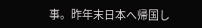事。昨年末日本へ帰国し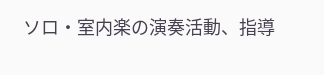ソロ・室内楽の演奏活動、指導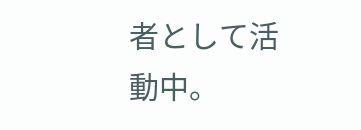者として活動中。